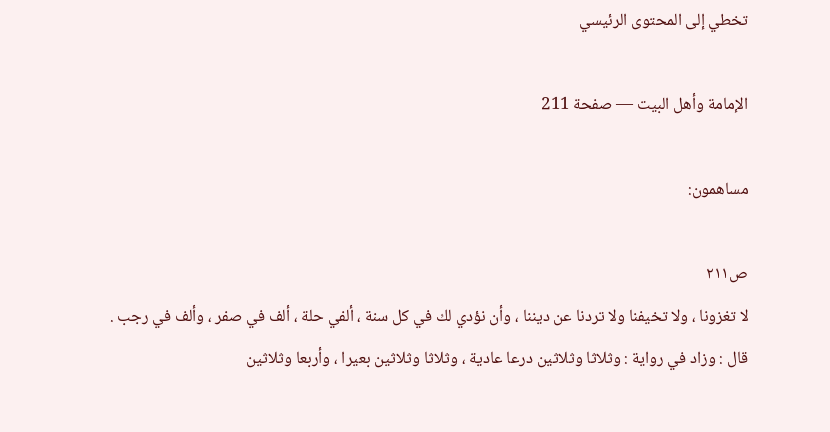تخطي إلى المحتوى الرئيسي

الإمامة وأهل البيت — صفحة 211

مساهمون:

ص٢١١
لا تغزونا ، ولا تخيفنا ولا تردنا عن ديننا ، وأن نؤدي لك في كل سنة ، ألفي حلة ، ألف في صفر ، وألف في رجب . قال : وزاد في رواية : وثلاثا وثلاثين درعا عادية ، وثلاثا وثلاثين بعيرا ، وأربعا وثلاثين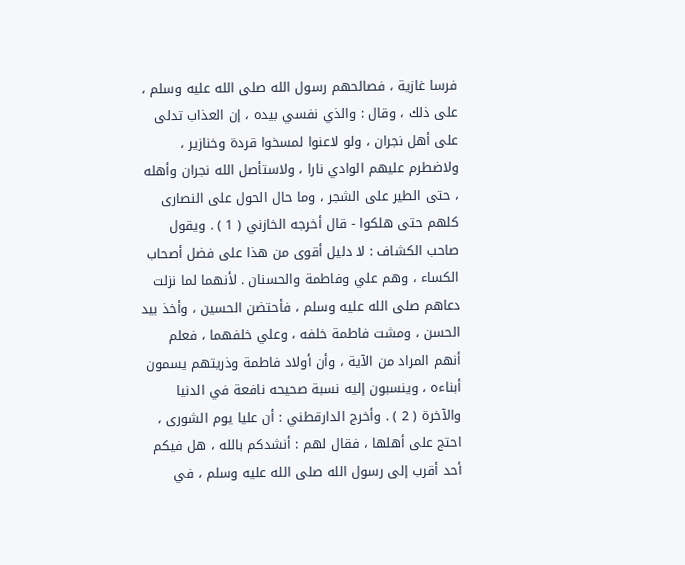فرسا غازية ، فصالحهم رسول الله صلى الله عليه وسلم ، على ذلك ، وقال : والذي نفسي بيده ، إن العذاب تدلى على أهل نجران ، ولو لاعنوا لمسخوا قردة وخنازير ، ولاضطرم عليهم الوادي نارا ، ولاستأصل الله نجران وأهله ، حتى الطير على الشجر ، وما حال الحول على النصارى كلهم حتى هلكوا - قال أخرجه الخازني ( 1 ) . ويقول صاحب الكشاف : لا دليل أقوى من هذا على فضل أصحاب الكساء ، وهم علي وفاطمة والحسنان . لأنهما لما نزلت دعاهم صلى الله عليه وسلم ، فأحتضن الحسين ، وأخذ بيد الحسن ، ومشت فاطمة خلفه ، وعلي خلفهما ، فعلم أنهم المراد من الآية ، وأن أولاد فاطمة وذريتهم يسمون أبناءه ، وينسبون إليه نسبة صحيحه نافعة في الدنيا والآخرة ( 2 ) . وأخرج الدارقطني : أن عليا يوم الشورى ، احتج على أهلها ، فقال لهم : أنشدكم بالله ، هل فيكم أحد أقرب إلى رسول الله صلى الله عليه وسلم ، في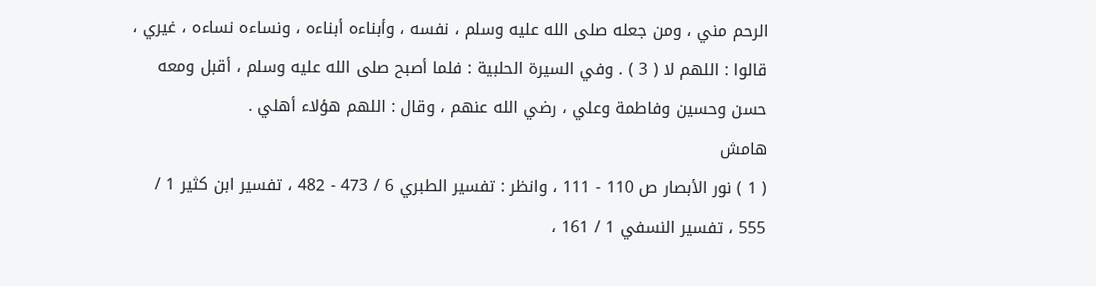الرحم مني ، ومن جعله صلى الله عليه وسلم ، نفسه ، وأبناءه أبناءه ، ونساءه نساءه ، غيري ، قالوا : اللهم لا ( 3 ) . وفي السيرة الحلبية : فلما أصبح صلى الله عليه وسلم ، أقبل ومعه حسن وحسين وفاطمة وعلي ، رضي الله عنهم ، وقال : اللهم هؤلاء أهلي .
هامش
( 1 ) نور الأبصار ص 110 - 111 ، وانظر : تفسير الطبري 6 / 473 - 482 ، تفسير ابن كثير 1 / 555 ، تفسير النسفي 1 / 161 ،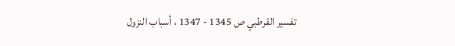تفسير القرطبي ص 1345 - 1347 ، أسباب النزول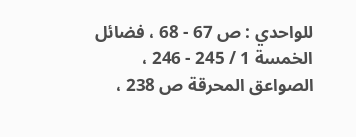للواحدي : ص 67 - 68 ، فضائل الخمسة 1 / 245 - 246 ، الصواعق المحرقة ص 238 ،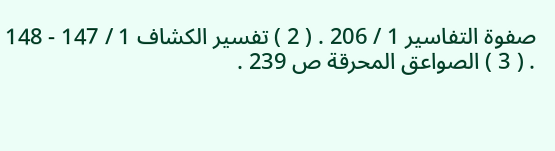صفوة التفاسير 1 / 206 . ( 2 ) تفسير الكشاف 1 / 147 - 148 . ( 3 ) الصواعق المحرقة ص 239 .